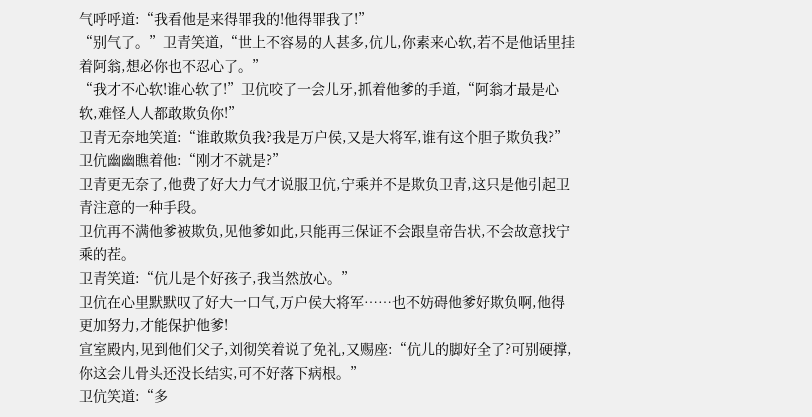气呼呼道:“我看他是来得罪我的!他得罪我了!”
“别气了。”卫青笑道,“世上不容易的人甚多,伉儿,你素来心软,若不是他话里挂着阿翁,想必你也不忍心了。”
“我才不心软!谁心软了!”卫伉咬了一会儿牙,抓着他爹的手道,“阿翁才最是心软,难怪人人都敢欺负你!”
卫青无奈地笑道:“谁敢欺负我?我是万户侯,又是大将军,谁有这个胆子欺负我?”
卫伉幽幽瞧着他:“刚才不就是?”
卫青更无奈了,他费了好大力气才说服卫伉,宁乘并不是欺负卫青,这只是他引起卫青注意的一种手段。
卫伉再不满他爹被欺负,见他爹如此,只能再三保证不会跟皇帝告状,不会故意找宁乘的茬。
卫青笑道:“伉儿是个好孩子,我当然放心。”
卫伉在心里默默叹了好大一口气,万户侯大将军……也不妨碍他爹好欺负啊,他得更加努力,才能保护他爹!
宣室殿内,见到他们父子,刘彻笑着说了免礼,又赐座:“伉儿的脚好全了?可别硬撑,你这会儿骨头还没长结实,可不好落下病根。”
卫伉笑道:“多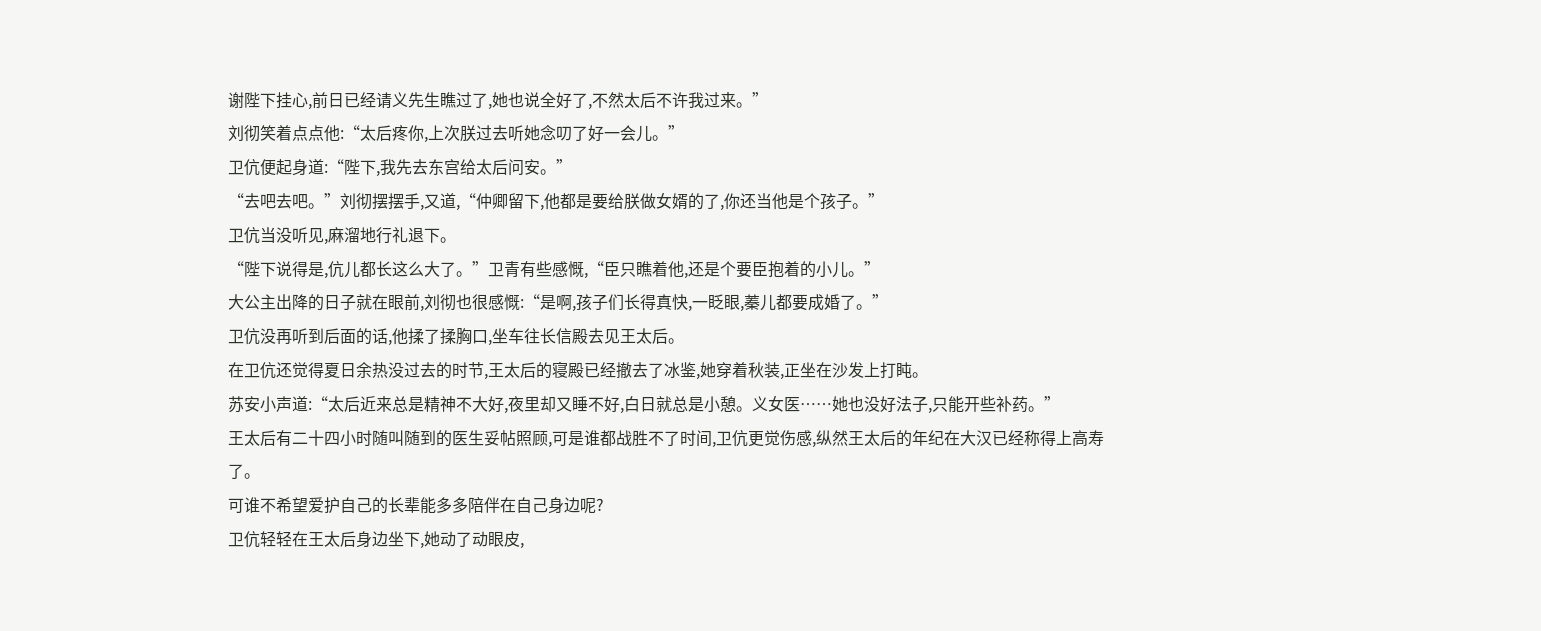谢陛下挂心,前日已经请义先生瞧过了,她也说全好了,不然太后不许我过来。”
刘彻笑着点点他:“太后疼你,上次朕过去听她念叨了好一会儿。”
卫伉便起身道:“陛下,我先去东宫给太后问安。”
“去吧去吧。”刘彻摆摆手,又道,“仲卿留下,他都是要给朕做女婿的了,你还当他是个孩子。”
卫伉当没听见,麻溜地行礼退下。
“陛下说得是,伉儿都长这么大了。”卫青有些感慨,“臣只瞧着他,还是个要臣抱着的小儿。”
大公主出降的日子就在眼前,刘彻也很感慨:“是啊,孩子们长得真快,一眨眼,蓁儿都要成婚了。”
卫伉没再听到后面的话,他揉了揉胸口,坐车往长信殿去见王太后。
在卫伉还觉得夏日余热没过去的时节,王太后的寝殿已经撤去了冰鉴,她穿着秋装,正坐在沙发上打盹。
苏安小声道:“太后近来总是精神不大好,夜里却又睡不好,白日就总是小憩。义女医……她也没好法子,只能开些补药。”
王太后有二十四小时随叫随到的医生妥帖照顾,可是谁都战胜不了时间,卫伉更觉伤感,纵然王太后的年纪在大汉已经称得上高寿了。
可谁不希望爱护自己的长辈能多多陪伴在自己身边呢?
卫伉轻轻在王太后身边坐下,她动了动眼皮,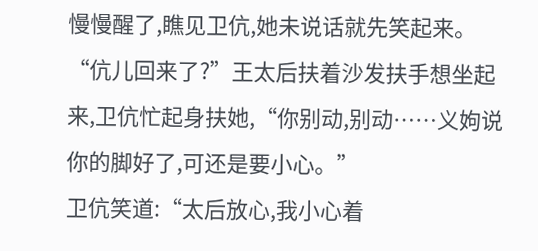慢慢醒了,瞧见卫伉,她未说话就先笑起来。
“伉儿回来了?”王太后扶着沙发扶手想坐起来,卫伉忙起身扶她,“你别动,别动……义姁说你的脚好了,可还是要小心。”
卫伉笑道:“太后放心,我小心着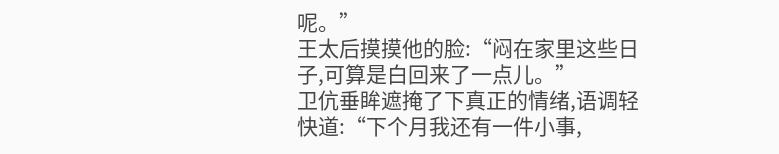呢。”
王太后摸摸他的脸:“闷在家里这些日子,可算是白回来了一点儿。”
卫伉垂眸遮掩了下真正的情绪,语调轻快道:“下个月我还有一件小事,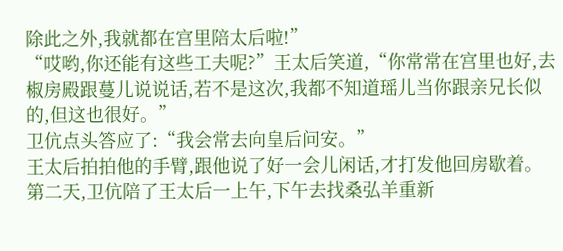除此之外,我就都在宫里陪太后啦!”
“哎哟,你还能有这些工夫呢?”王太后笑道,“你常常在宫里也好,去椒房殿跟蔓儿说说话,若不是这次,我都不知道瑶儿当你跟亲兄长似的,但这也很好。”
卫伉点头答应了:“我会常去向皇后问安。”
王太后拍拍他的手臂,跟他说了好一会儿闲话,才打发他回房歇着。
第二天,卫伉陪了王太后一上午,下午去找桑弘羊重新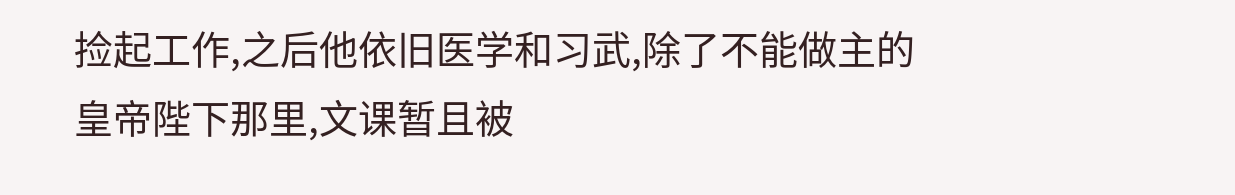捡起工作,之后他依旧医学和习武,除了不能做主的皇帝陛下那里,文课暂且被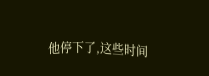他停下了,这些时间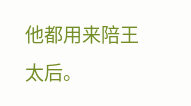他都用来陪王太后。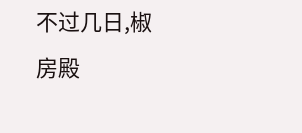不过几日,椒房殿